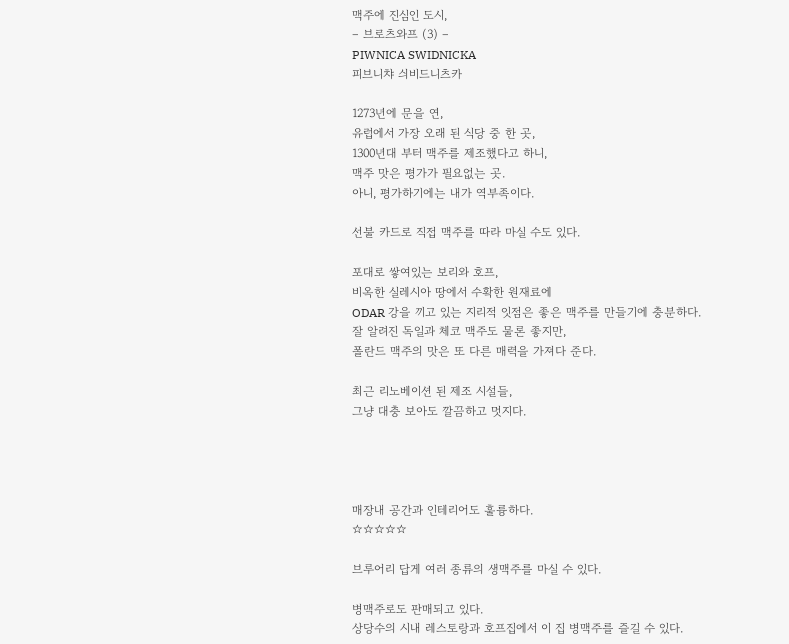맥주에 진심인 도시,
– 브로츠와프 (3) –
PIWNICA SWIDNICKA
피브니챠 싀비드니츠카

1273년에 문을 연,
유럽에서 가장 오래 된 식당 중 한 곳,
1300년대 부터 맥주를 제조했다고 하니,
맥주 맛은 평가가 필요없는 곳.
아니, 평가하기에는 내가 역부족이다.

선불 카드로 직접 맥주를 따라 마실 수도 있다.

포대로 쌓여있는 보리와 호프,
비옥한 실레시아 땅에서 수확한 원재료에
ODAR 강을 끼고 있는 지리적 잇점은 좋은 맥주를 만들기에 충분하다.
잘 알려진 독일과 체코 맥주도 물론 좋지만,
폴란드 맥주의 맛은 또 다른 매력을 가져다 준다.

최근 리노베이션 된 제조 시설들,
그냥 대충 보아도 깔끔하고 멋지다.




매장내 공간과 인테리어도 훌륭하다.
☆☆☆☆☆

브루어리 답게 여러 종류의 생맥주를 마실 수 있다.

병맥주로도 판매되고 있다.
상당수의 시내 레스토랑과 호프집에서 이 집 병맥주를 즐길 수 있다.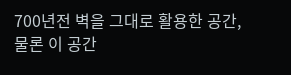700년전 벽을 그대로 활용한 공간,
물론 이 공간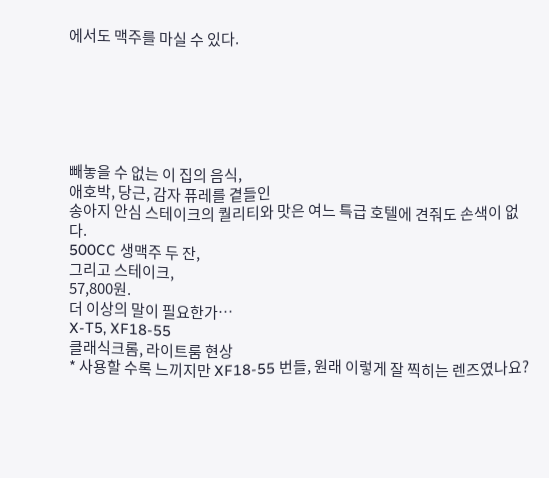에서도 맥주를 마실 수 있다.






빼놓을 수 없는 이 집의 음식,
애호박, 당근, 감자 퓨레를 곁들인
송아지 안심 스테이크의 퀄리티와 맛은 여느 특급 호텔에 견줘도 손색이 없다.
500CC 생맥주 두 잔,
그리고 스테이크,
57,800원.
더 이상의 말이 필요한가…
X-T5, XF18-55
클래식크롬, 라이트룸 현상
* 사용할 수록 느끼지만 XF18-55 번들, 원래 이렇게 잘 찍히는 렌즈였나요?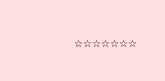☆☆☆☆☆☆☆